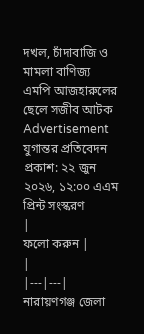দখল, চাঁদাবাজি ও মামলা বাণিজ্য
এমপি আজহারুলের ছেলে সজীব আটক
Advertisement
যুগান্তর প্রতিবেদন
প্রকাশ: ২২ জুন ২০২৬, ১২:০০ এএম
প্রিন্ট সংস্করণ
|
ফলো করুন |
|
|---|---|
নারায়ণগঞ্জ জেলা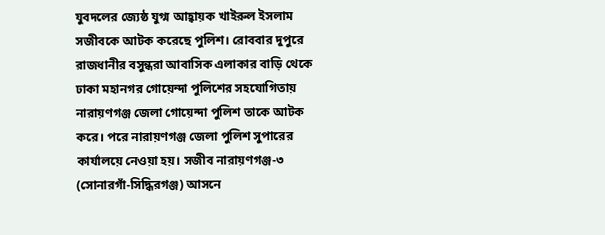যুবদলের জ্যেষ্ঠ যুগ্ম আহ্বায়ক খাইরুল ইসলাম সজীবকে আটক করেছে পুলিশ। রোববার দুপুরে রাজধানীর বসুন্ধরা আবাসিক এলাকার বাড়ি থেকে ঢাকা মহানগর গোয়েন্দা পুলিশের সহযোগিতায় নারায়ণগঞ্জ জেলা গোয়েন্দা পুলিশ তাকে আটক করে। পরে নারায়ণগঞ্জ জেলা পুলিশ সুপারের কার্যালয়ে নেওয়া হয়। সজীব নারায়ণগঞ্জ-৩ (সোনারগাঁ-সিদ্ধিরগঞ্জ) আসনে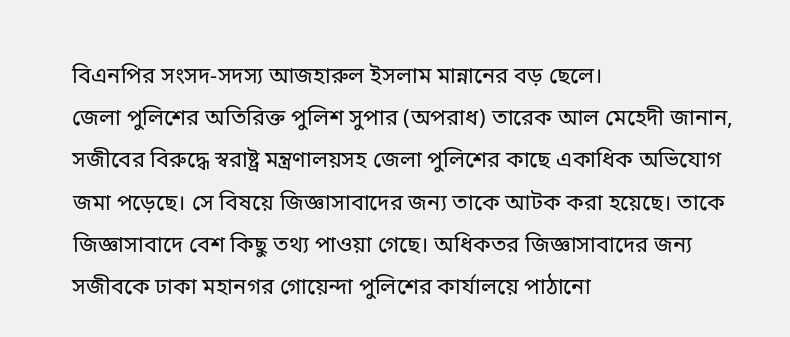বিএনপির সংসদ-সদস্য আজহারুল ইসলাম মান্নানের বড় ছেলে।
জেলা পুলিশের অতিরিক্ত পুলিশ সুপার (অপরাধ) তারেক আল মেহেদী জানান, সজীবের বিরুদ্ধে স্বরাষ্ট্র মন্ত্রণালয়সহ জেলা পুলিশের কাছে একাধিক অভিযোগ জমা পড়েছে। সে বিষয়ে জিজ্ঞাসাবাদের জন্য তাকে আটক করা হয়েছে। তাকে জিজ্ঞাসাবাদে বেশ কিছু তথ্য পাওয়া গেছে। অধিকতর জিজ্ঞাসাবাদের জন্য সজীবকে ঢাকা মহানগর গোয়েন্দা পুলিশের কার্যালয়ে পাঠানো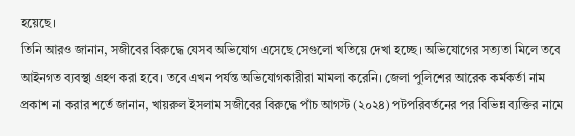হয়েছে।
তিনি আরও জানান, সজীবের বিরুদ্ধে যেসব অভিযোগ এসেছে সেগুলো খতিয়ে দেখা হচ্ছে। অভিযোগের সত্যতা মিলে তবে আইনগত ব্যবস্থা গ্রহণ করা হবে। তবে এখন পর্যন্ত অভিযোগকারীরা মামলা করেনি। জেলা পুলিশের আরেক কর্মকর্তা নাম প্রকাশ না করার শর্তে জানান, খায়রুল ইসলাম সজীবের বিরুদ্ধে পাঁচ আগস্ট (২০২৪) পটপরিবর্তনের পর বিভিন্ন ব্যক্তির নামে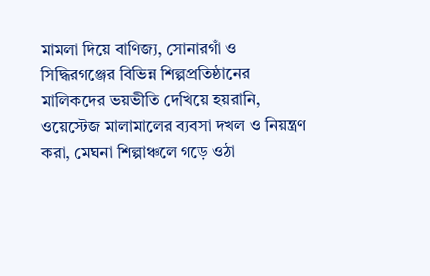মামলা দিয়ে বাণিজ্য, সোনারগাঁ ও সিদ্ধিরগঞ্জের বিভিন্ন শিল্পপ্রতিষ্ঠানের মালিকদের ভয়ভীতি দেখিয়ে হয়রানি, ওয়েস্টেজ মালামালের ব্যবসা দখল ও নিয়ন্ত্রণ করা, মেঘনা শিল্পাঞ্চলে গড়ে ওঠা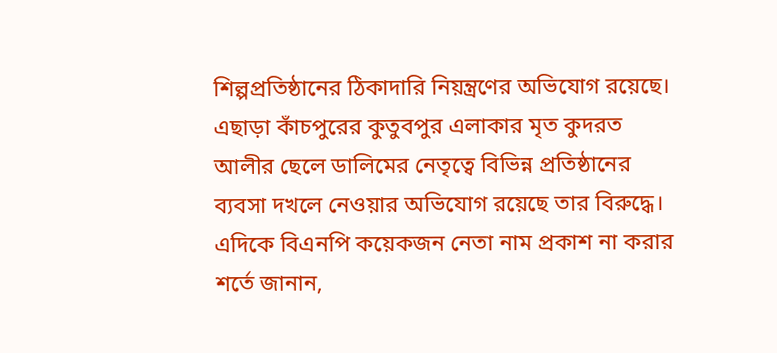শিল্পপ্রতিষ্ঠানের ঠিকাদারি নিয়ন্ত্রণের অভিযোগ রয়েছে। এছাড়া কাঁচপুরের কুতুবপুর এলাকার মৃত কুদরত আলীর ছেলে ডালিমের নেতৃত্বে বিভিন্ন প্রতিষ্ঠানের ব্যবসা দখলে নেওয়ার অভিযোগ রয়েছে তার বিরুদ্ধে।
এদিকে বিএনপি কয়েকজন নেতা নাম প্রকাশ না করার শর্তে জানান,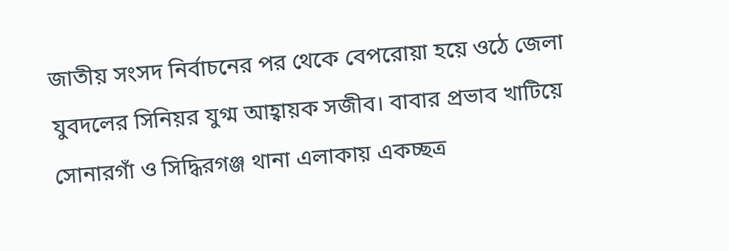জাতীয় সংসদ নির্বাচনের পর থেকে বেপরোয়া হয়ে ওঠে জেলা যুবদলের সিনিয়র যুগ্ম আহ্বায়ক সজীব। বাবার প্রভাব খাটিয়ে সোনারগাঁ ও সিদ্ধিরগঞ্জ থানা এলাকায় একচ্ছত্র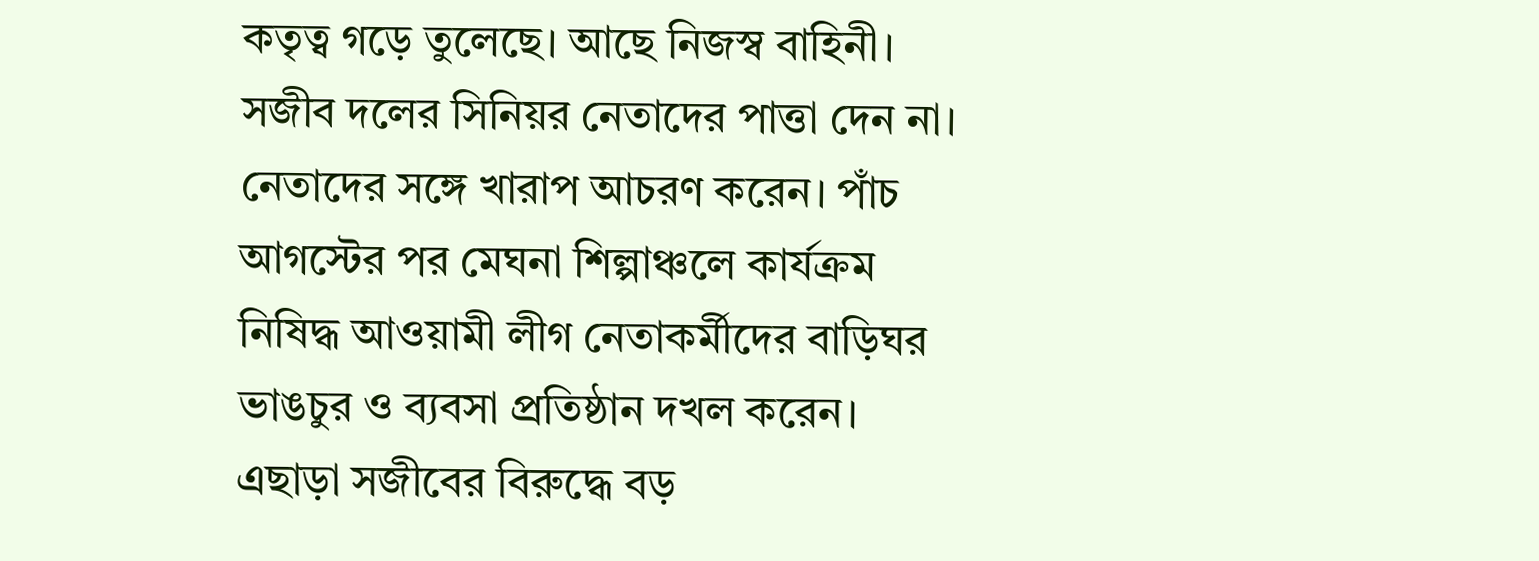কতৃত্ব গড়ে তুলেছে। আছে নিজস্ব বাহিনী। সজীব দলের সিনিয়র নেতাদের পাত্তা দেন না। নেতাদের সঙ্গে খারাপ আচরণ করেন। পাঁচ আগস্টের পর মেঘনা শিল্পাঞ্চলে কার্যক্রম নিষিদ্ধ আওয়ামী লীগ নেতাকর্মীদের বাড়িঘর ভাঙচুর ও ব্যবসা প্রতিষ্ঠান দখল করেন। এছাড়া সজীবের বিরুদ্ধে বড়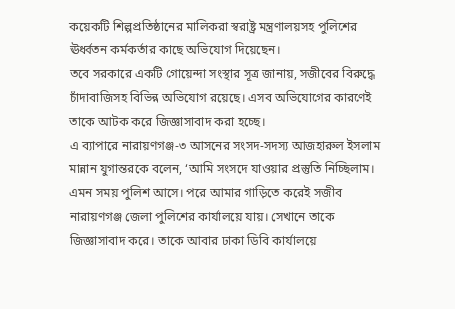কয়েকটি শিল্পপ্রতিষ্ঠানের মালিকরা স্বরাষ্ট্র মন্ত্রণালয়সহ পুলিশের ঊর্ধ্বতন কর্মকর্তার কাছে অভিযোগ দিয়েছেন।
তবে সরকারে একটি গোয়েন্দা সংস্থার সূত্র জানায়, সজীবের বিরুদ্ধে চাঁদাবাজিসহ বিভিন্ন অভিযোগ রয়েছে। এসব অভিযোগের কারণেই তাকে আটক করে জিজ্ঞাসাবাদ করা হচ্ছে।
এ ব্যাপারে নারায়ণগঞ্জ-৩ আসনের সংসদ-সদস্য আজহারুল ইসলাম মান্নান যুগান্তরকে বলেন, ‘আমি সংসদে যাওয়ার প্রস্তুতি নিচ্ছিলাম। এমন সময় পুলিশ আসে। পরে আমার গাড়িতে করেই সজীব নারায়ণগঞ্জ জেলা পুলিশের কার্যালয়ে যায়। সেখানে তাকে জিজ্ঞাসাবাদ করে। তাকে আবার ঢাকা ডিবি কার্যালয়ে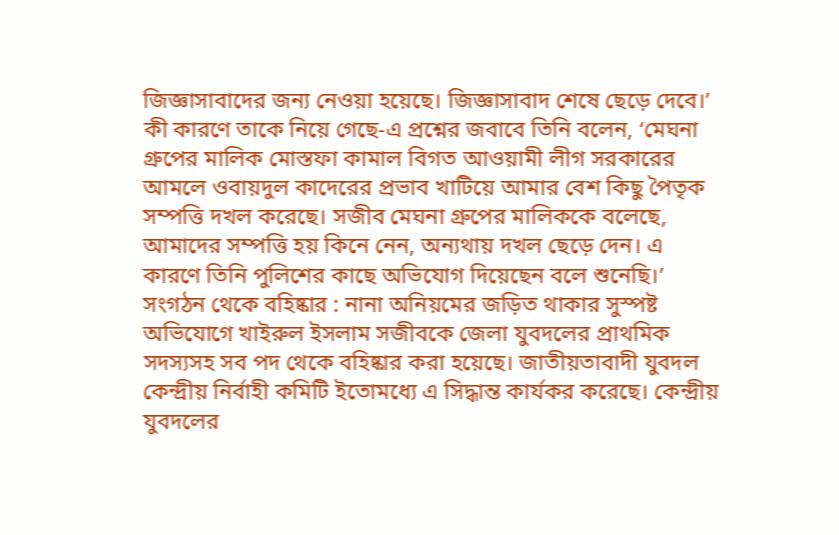জিজ্ঞাসাবাদের জন্য নেওয়া হয়েছে। জিজ্ঞাসাবাদ শেষে ছেড়ে দেবে।’
কী কারণে তাকে নিয়ে গেছে-এ প্রশ্নের জবাবে তিনি বলেন, ‘মেঘনা গ্রুপের মালিক মোস্তফা কামাল বিগত আওয়ামী লীগ সরকারের আমলে ওবায়দুল কাদেরের প্রভাব খাটিয়ে আমার বেশ কিছু পৈতৃক সম্পত্তি দখল করেছে। সজীব মেঘনা গ্রুপের মালিককে বলেছে, আমাদের সম্পত্তি হয় কিনে নেন, অন্যথায় দখল ছেড়ে দেন। এ কারণে তিনি পুলিশের কাছে অভিযোগ দিয়েছেন বলে শুনেছি।’
সংগঠন থেকে বহিষ্কার : নানা অনিয়মের জড়িত থাকার সুস্পষ্ট অভিযোগে খাইরুল ইসলাম সজীবকে জেলা যুবদলের প্রাথমিক সদস্যসহ সব পদ থেকে বহিষ্কার করা হয়েছে। জাতীয়তাবাদী যুবদল কেন্দ্রীয় নির্বাহী কমিটি ইতোমধ্যে এ সিদ্ধান্ত কার্যকর করেছে। কেন্দ্রীয় যুবদলের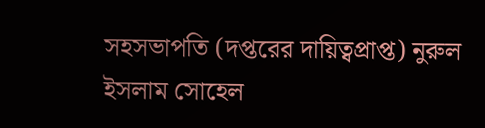সহসভাপতি (দপ্তরের দায়িত্বপ্রাপ্ত) নুরুল ইসলাম সোহেল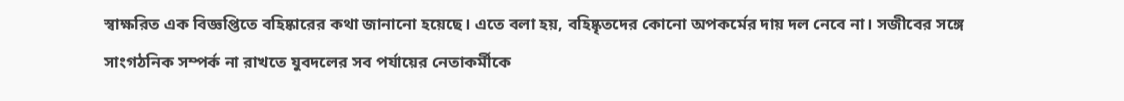স্বাক্ষরিত এক বিজ্ঞপ্তিতে বহিষ্কারের কথা জানানো হয়েছে। এতে বলা হয়, বহিষ্কৃতদের কোনো অপকর্মের দায় দল নেবে না। সজীবের সঙ্গে সাংগঠনিক সম্পর্ক না রাখতে যুবদলের সব পর্যায়ের নেতাকর্মীকে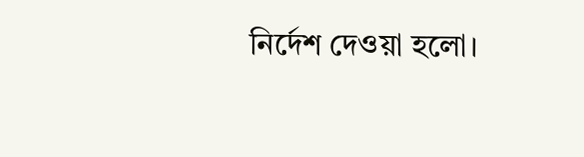নির্দেশ দেওয়া হলো।